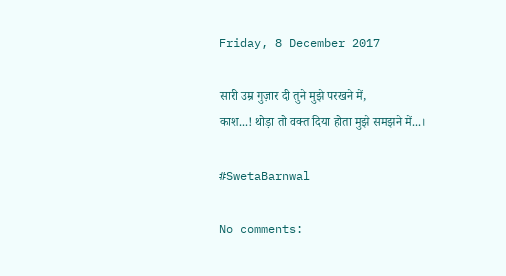Friday, 8 December 2017

सारी उम्र गुज़ार दी तुने मुझे परखने में,
काश...! थोड़ा तो वक्त दिया होता मुझे समझने में...।

#SwetaBarnwal

No comments: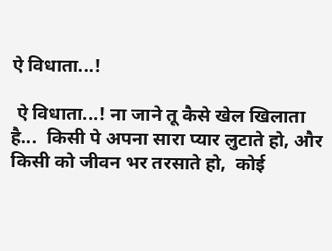ऐ विधाता...!

 ऐ विधाता...! ना जाने तू कैसे खेल खिलाता है...  किसी पे अपना सारा प्यार लुटाते हो, और किसी को जीवन भर तरसाते हो,  कोई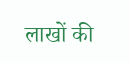लाखों की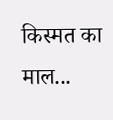किस्मत का माल...